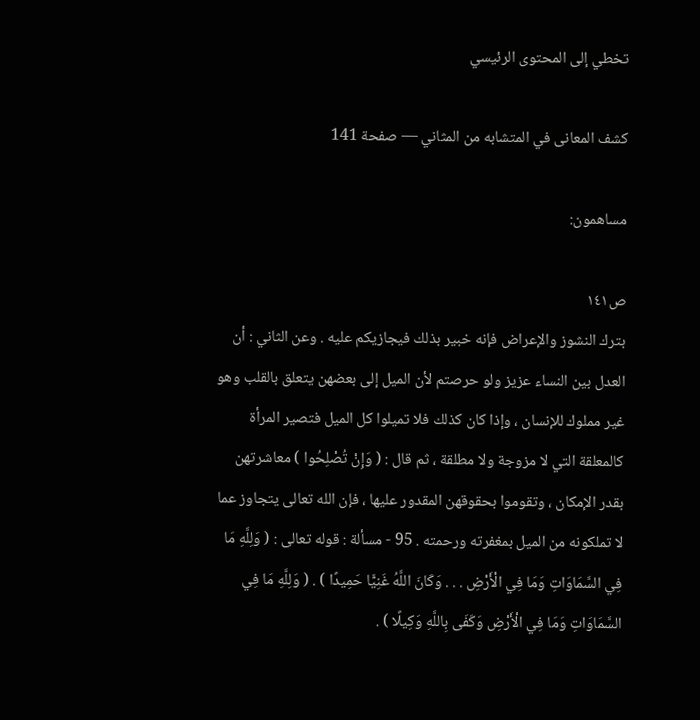تخطي إلى المحتوى الرئيسي

كشف المعانى في المتشابه من المثاني — صفحة 141

مساهمون:

ص١٤١
بترك النشوز والإعراض فإنه خبير بذلك فيجازيكم عليه . وعن الثاني : أن العدل بين النساء عزيز ولو حرصتم لأن الميل إلى بعضهن يتعلق بالقلب وهو غير مملوك للإنسان ، وإذا كان كذلك فلا تميلوا كل الميل فتصير المرأة كالمعلقة التي لا مزوجة ولا مطلقة ، ثم قال : ( وَإِنْ تُصْلِحُوا ) معاشرتهن بقدر الإمكان ، وتقوموا بحقوقهن المقدور عليها ، فإن الله تعالى يتجاوز عما لا تملكونه من الميل بمغفرته ورحمته . 95 - مسألة : قوله تعالى : ( وَلِلَّهِ مَا فِي السَّمَاوَاتِ وَمَا فِي الْأَرْضِ . . . وَكَانَ اللَّهُ غَنِيًّا حَمِيدًا ) . ( وَلِلَّهِ مَا فِي السَّمَاوَاتِ وَمَا فِي الْأَرْضِ وَكَفَى بِاللَّهِ وَكِيلًا ) .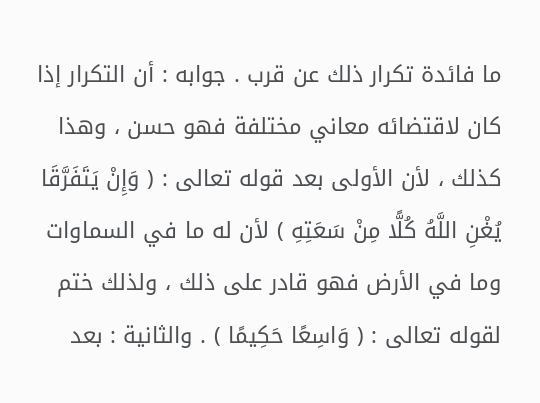ما فائدة تكرار ذلك عن قرب . جوابه : أن التكرار إذا كان لاقتضائه معاني مختلفة فهو حسن ، وهذا كذلك ، لأن الأولى بعد قوله تعالى : ( وَإِنْ يَتَفَرَّقَا يُغْنِ اللَّهُ كُلًّا مِنْ سَعَتِهِ ) لأن له ما في السماوات وما في الأرض فهو قادر على ذلك ، ولذلك ختم لقوله تعالى : ( وَاسِعًا حَكِيمًا ) . والثانية : بعد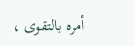أمره بالتقوى ،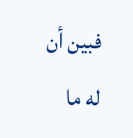فبين أن له ما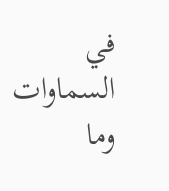في السماوات وما